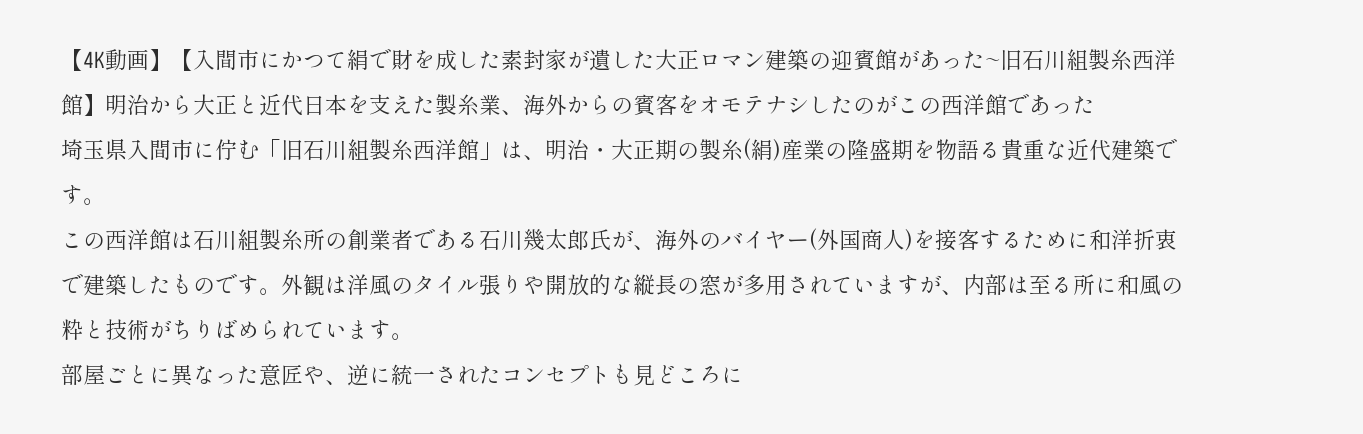【4K動画】【入間市にかつて絹で財を成した素封家が遺した大正ロマン建築の迎賓館があった~旧石川組製糸西洋館】明治から大正と近代日本を支えた製糸業、海外からの賓客をオモテナシしたのがこの西洋館であった
埼玉県入間市に佇む「旧石川組製糸西洋館」は、明治・大正期の製糸(絹)産業の隆盛期を物語る貴重な近代建築です。
この西洋館は石川組製糸所の創業者である石川幾太郎氏が、海外のバイヤー(外国商人)を接客するために和洋折衷で建築したものです。外観は洋風のタイル張りや開放的な縦長の窓が多用されていますが、内部は至る所に和風の粋と技術がちりばめられています。
部屋ごとに異なった意匠や、逆に統一されたコンセプトも見どころに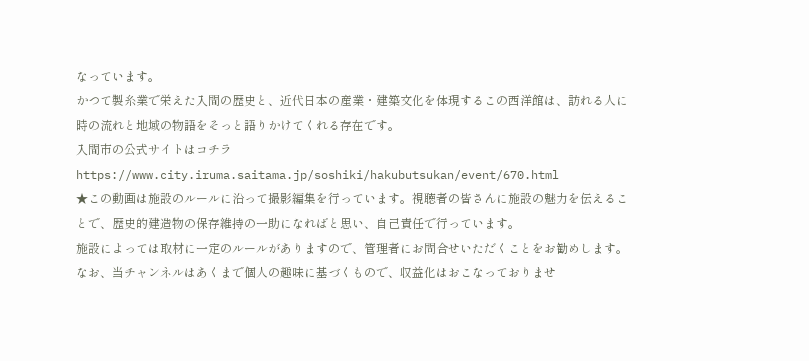なっています。
かつて製糸業で栄えた入間の歴史と、近代日本の産業・建築文化を体現するこの西洋館は、訪れる人に時の流れと地域の物語をそっと語りかけてくれる存在です。
入間市の公式サイトはコチラ
https://www.city.iruma.saitama.jp/soshiki/hakubutsukan/event/670.html
★この動画は施設のルールに沿って撮影編集を行っています。視聴者の皆さんに施設の魅力を伝えることで、歴史的建造物の保存維持の一助になればと思い、自己責任で行っています。
施設によっては取材に一定のルールがありますので、管理者にお問合せいただくことをお勧めします。なお、当チャンネルはあくまで個人の趣味に基づくもので、収益化はおこなっておりませ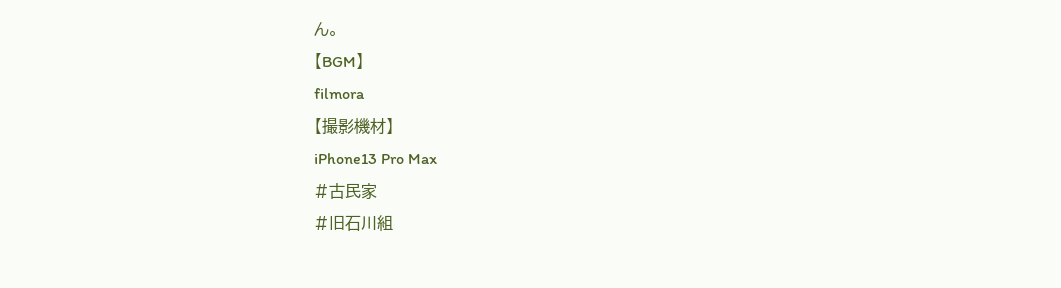ん。
【BGM】
filmora
【撮影機材】
iPhone13 Pro Max
#古民家
#旧石川組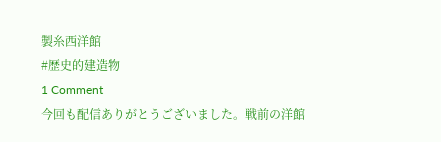製糸西洋館
#歴史的建造物
1 Comment
今回も配信ありがとうございました。戦前の洋館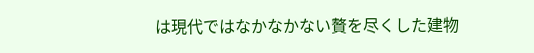は現代ではなかなかない贅を尽くした建物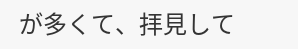が多くて、拝見して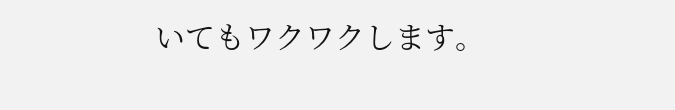いてもワクワクします。